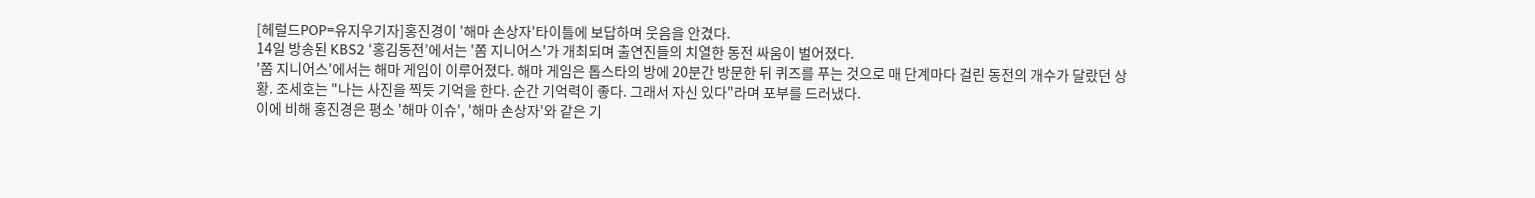[헤럴드POP=유지우기자]홍진경이 '해마 손상자'타이틀에 보답하며 웃음을 안겼다.
14일 방송된 KBS2 ‘홍김동전’에서는 '쫌 지니어스'가 개최되며 출연진들의 치열한 동전 싸움이 벌어졌다.
'쫌 지니어스'에서는 해마 게임이 이루어졌다. 해마 게임은 톱스타의 방에 20분간 방문한 뒤 퀴즈를 푸는 것으로 매 단계마다 걸린 동전의 개수가 달랐던 상황. 조세호는 "나는 사진을 찍듯 기억을 한다. 순간 기억력이 좋다. 그래서 자신 있다"라며 포부를 드러냈다.
이에 비해 홍진경은 평소 '해마 이슈', '해마 손상자'와 같은 기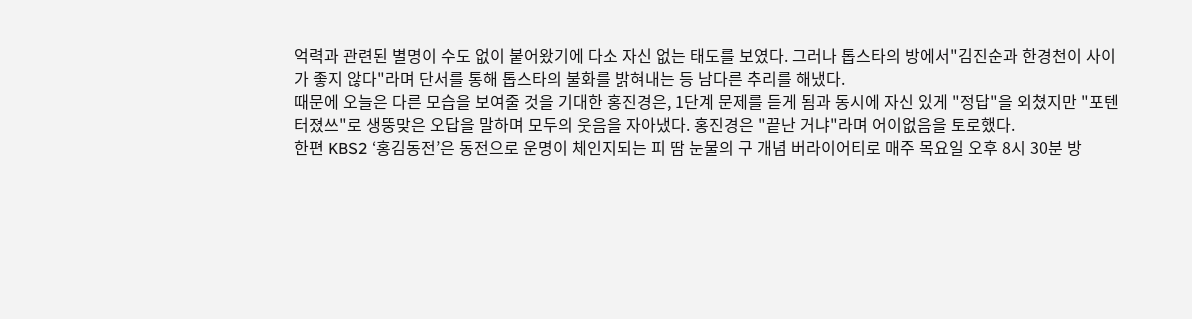억력과 관련된 별명이 수도 없이 붙어왔기에 다소 자신 없는 태도를 보였다. 그러나 톱스타의 방에서"김진순과 한경천이 사이가 좋지 않다"라며 단서를 통해 톱스타의 불화를 밝혀내는 등 남다른 추리를 해냈다.
때문에 오늘은 다른 모습을 보여줄 것을 기대한 홍진경은, 1단계 문제를 듣게 됨과 동시에 자신 있게 "정답"을 외쳤지만 "포텐터졌쓰"로 생뚱맞은 오답을 말하며 모두의 웃음을 자아냈다. 홍진경은 "끝난 거냐"라며 어이없음을 토로했다.
한편 KBS2 ‘홍김동전’은 동전으로 운명이 체인지되는 피 땀 눈물의 구 개념 버라이어티로 매주 목요일 오후 8시 30분 방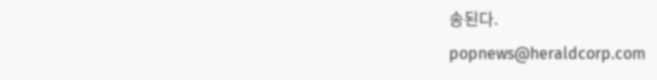송된다.
popnews@heraldcorp.com